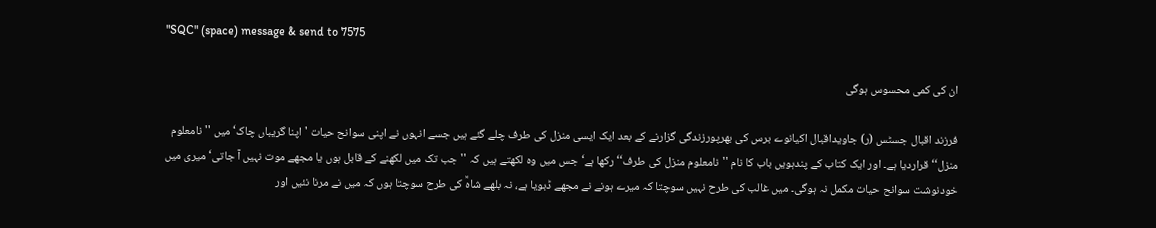"SQC" (space) message & send to 7575

ان کی کمی محسوس ہوگی

فرزند اقبال جسٹس (ر) جاویداقبال اکیانوے برس کی بھرپورزندگی گزارنے کے بعد ایک ایسی منزل کی طرف چلے گئے ہیں جسے انہوں نے اپنی سوانح حیات 'اپنا گریباں چاک‘ میں ''نامعلوم منزل‘‘ قراردیا ہے۔ اور ایک کتاب کے پندہویں باب کا نام ''نامعلوم منزل کی طرف‘‘ رکھا ہے‘ جس میں وہ لکھتے ہیں کہ ''جب تک میں لکھنے کے قابل ہوں یا مجھے موت نہیں آ جاتی‘ میری میں خودنوشت سوانح حیات مکمل نہ ہوگی۔ میں غالب کی طرح نہیں سوچتا کہ میرے ہونے نے مجھے ڈبویا ہے، نہ بلھے شاہؒ کی طرح سوچتا ہوں کہ میں نے مرنا نئیں اور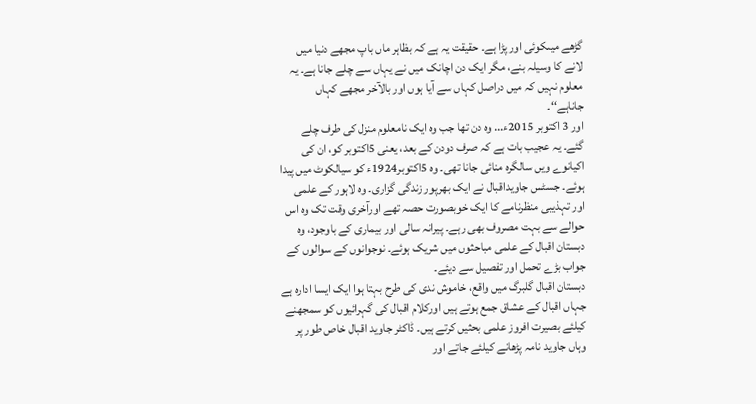گڑھے میںکوئی اور پڑا ہے۔ حقیقت یہ ہے کہ بظاہر ماں باپ مجھے دنیا میں لانے کا وسیلہ بنے، مگر ایک دن اچانک میں نے یہاں سے چلے جانا ہے۔ یہ معلوم نہیں کہ میں دراصل کہاں سے آیا ہوں اور بالآخر مجھے کہاں جاناہے‘‘۔
اور 3 اکتوبر 2015ء... وہ دن تھا جب وہ ایک نامعلوم منزل کی طرف چلے گئے۔ یہ عجیب بات ہے کہ صرف دودن کے بعد، یعنی 5اکتوبر کو، ان کی اکیانوے ویں سالگرہ منائی جانا تھی۔ وہ 5اکتوبر1924ء کو سیالکوٹ میں پیدا ہوئے۔ جسٹس جاویداقبال نے ایک بھرپور زندگی گزاری۔ وہ لاہور کے علمی اور تہذیبی منظرنامے کا ایک خوبصورت حصہ تھے اورآخری وقت تک وہ اس حوالے سے بہت مصروف بھی رہے۔ پیرانہ سالی اور بیماری کے باوجود، وہ دبستان اقبال کے علمی مباحثوں میں شریک ہوئے۔ نوجوانوں کے سوالوں کے جواب بڑے تحمل اور تفصیل سے دیئے۔
دبستان اقبال گلبرگ میں واقع، خاموش ندی کی طرح بہتا ہوا ایک ایسا ادارہ ہے جہاں اقبال کے عشاق جمع ہوتے ہیں اورکلام اقبال کی گہرائیوں کو سمجھنے کیلئے بصیرت افروز علمی بحثیں کرتے ہیں۔ ڈاکٹر جاوید اقبال خاص طور پر وہاں جاوید نامہ پڑھانے کیلئے جاتے اور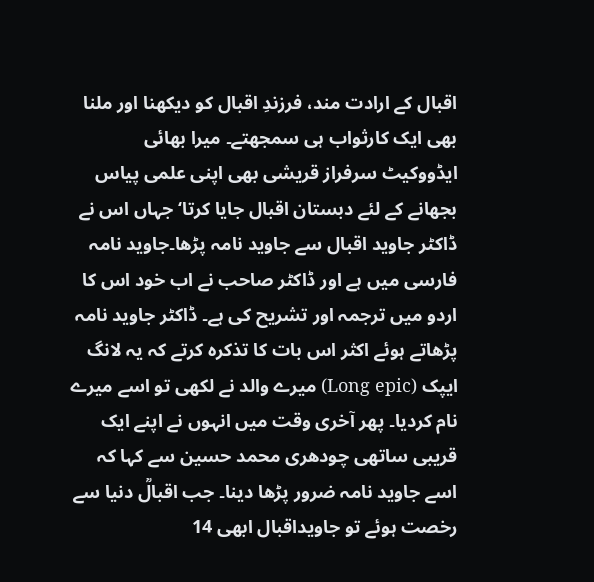اقبال کے ارادت مند، فرزندِ اقبال کو دیکھنا اور ملنا بھی ایک کارثواب ہی سمجھتے۔ میرا بھائی ایڈووکیٹ سرفراز قریشی بھی اپنی علمی پیاس بجھانے کے لئے دبستان اقبال جایا کرتا‘ جہاں اس نے ڈاکٹر جاوید اقبال سے جاوید نامہ پڑھا۔جاوید نامہ فارسی میں ہے اور ڈاکٹر صاحب نے اب خود اس کا اردو میں ترجمہ اور تشریح کی ہے۔ ڈاکٹر جاوید نامہ پڑھاتے ہوئے اکثر اس بات کا تذکرہ کرتے کہ یہ لانگ ایپک (Long epic) میرے والد نے لکھی تو اسے میرے نام کردیا۔ پھر آخری وقت میں انہوں نے اپنے ایک قریبی ساتھی چودھری محمد حسین سے کہا کہ اسے جاوید نامہ ضرور پڑھا دینا۔ جب اقبالؒ دنیا سے رخصت ہوئے تو جاویداقبال ابھی 14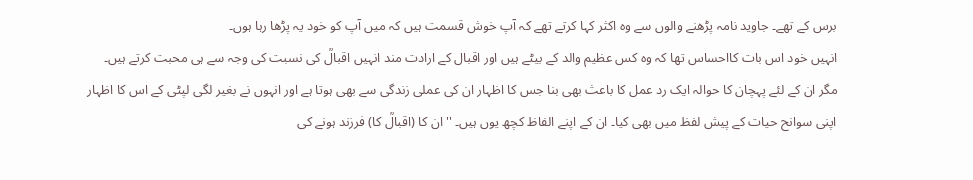برس کے تھے۔ جاوید نامہ پڑھنے والوں سے وہ اکثر کہا کرتے تھے کہ آپ خوش قسمت ہیں کہ میں آپ کو خود یہ پڑھا رہا ہوں۔
انہیں خود اس بات کااحساس تھا کہ وہ کس عظیم والد کے بیٹے ہیں اور اقبال کے ارادت مند انہیں اقبالؒ کی نسبت کی وجہ سے ہی محبت کرتے ہیں۔ مگر ان کے لئے پہچان کا حوالہ ایک رد عمل کا باعث بھی بنا جس کا اظہار ان کی عملی زندگی سے بھی ہوتا ہے اور انہوں نے بغیر لگی لپٹی کے اس کا اظہار اپنی سوانح حیات کے پیش لفظ میں بھی کیا۔ ان کے اپنے الفاظ کچھ یوں ہیں۔ ''ان کا (اقبالؒ کا) فرزند ہونے کی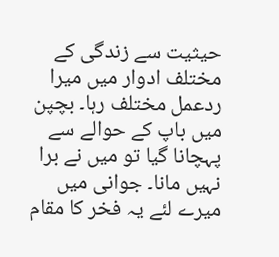حیثیت سے زندگی کے مختلف ادوار میں میرا ردعمل مختلف رہا۔ بچپن میں باپ کے حوالے سے پہچانا گیا تو میں نے برا نہیں مانا۔ جوانی میں میرے لئے یہ فخر کا مقام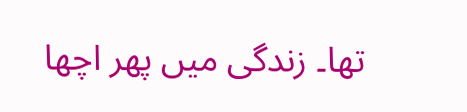تھا۔ زندگی میں پھر اچھا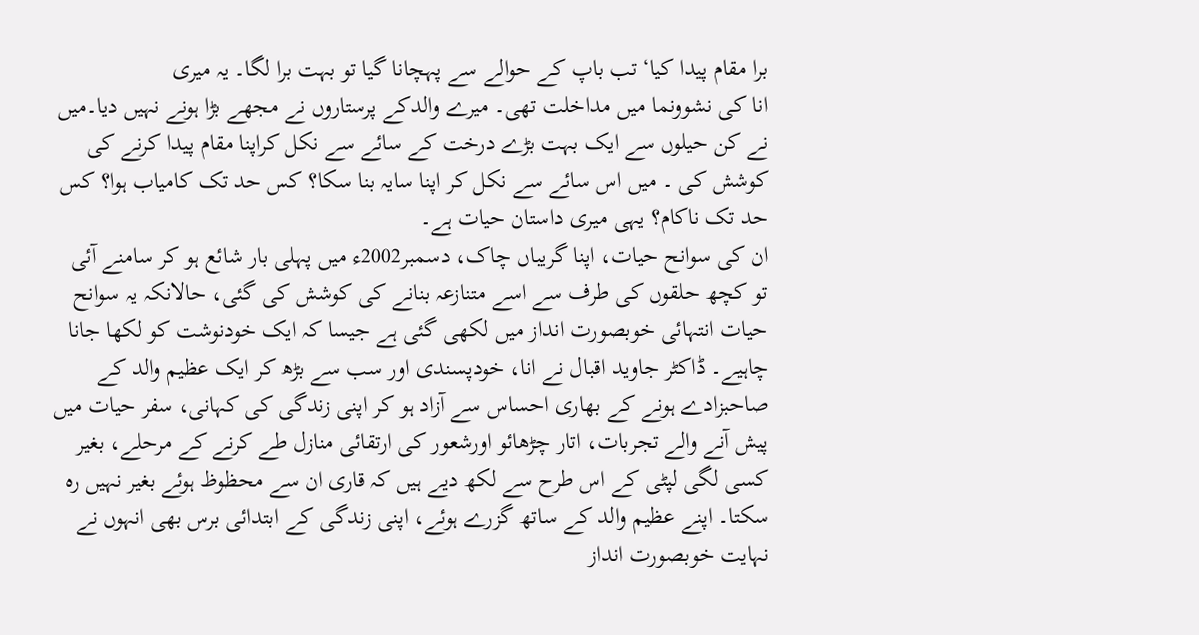برا مقام پیدا کیا‘ تب باپ کے حوالے سے پہچانا گیا تو بہت برا لگا۔ یہ میری
انا کی نشوونما میں مداخلت تھی۔ میرے والدکے پرستاروں نے مجھے بڑا ہونے نہیں دیا۔میں نے کن حیلوں سے ایک بہت بڑے درخت کے سائے سے نکل کراپنا مقام پیدا کرنے کی کوشش کی ۔ میں اس سائے سے نکل کر اپنا سایہ بنا سکا؟ کس حد تک کامیاب ہوا؟ کس حد تک ناکام؟ یہی میری داستان حیات ہے۔
ان کی سوانح حیات، اپنا گریباں چاک، دسمبر2002ء میں پہلی بار شائع ہو کر سامنے آئی تو کچھ حلقوں کی طرف سے اسے متنازعہ بنانے کی کوشش کی گئی، حالانکہ یہ سوانح حیات انتہائی خوبصورت انداز میں لکھی گئی ہے جیسا کہ ایک خودنوشت کو لکھا جانا چاہیے۔ ڈاکٹر جاوید اقبال نے انا، خودپسندی اور سب سے بڑھ کر ایک عظیم والد کے صاحبزادے ہونے کے بھاری احساس سے آزاد ہو کر اپنی زندگی کی کہانی، سفر حیات میں پیش آنے والے تجربات، اتار چڑھائو اورشعور کی ارتقائی منازل طے کرنے کے مرحلے، بغیر کسی لگی لپٹی کے اس طرح سے لکھ دیے ہیں کہ قاری ان سے محظوظ ہوئے بغیر نہیں رہ سکتا۔ اپنے عظیم والد کے ساتھ گزرے ہوئے، اپنی زندگی کے ابتدائی برس بھی انہوں نے نہایت خوبصورت انداز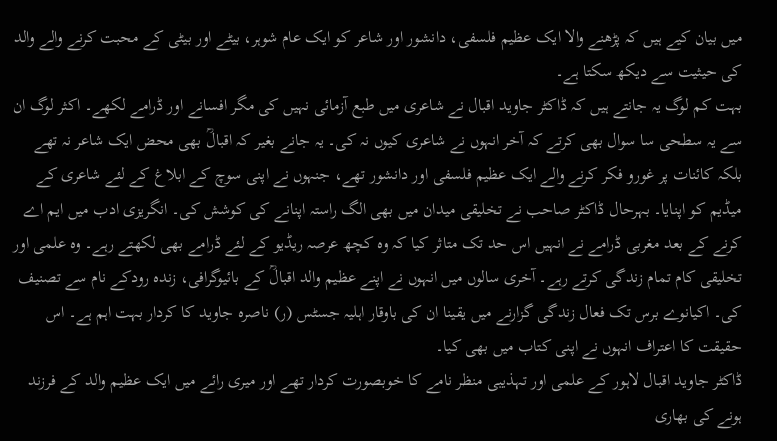میں بیان کیے ہیں کہ پڑھنے والا ایک عظیم فلسفی، دانشور اور شاعر کو ایک عام شوہر، بیٹے اور بیٹی کے محبت کرنے والے والد کی حیثیت سے دیکھ سکتا ہے۔
بہت کم لوگ یہ جانتے ہیں کہ ڈاکٹر جاوید اقبال نے شاعری میں طبع آزمائی نہیں کی مگر افسانے اور ڈرامے لکھے۔ اکثر لوگ ان سے یہ سطحی سا سوال بھی کرتے کہ آخر انہوں نے شاعری کیوں نہ کی۔ یہ جانے بغیر کہ اقبالؒ بھی محض ایک شاعر نہ تھے بلکہ کائنات پر غورو فکر کرنے والے ایک عظیم فلسفی اور دانشور تھے، جنہوں نے اپنی سوچ کے ابلاغ کے لئے شاعری کے میڈیم کو اپنایا۔ بہرحال ڈاکٹر صاحب نے تخلیقی میدان میں بھی الگ راستہ اپنانے کی کوشش کی۔ انگریزی ادب میں ایم اے کرنے کے بعد مغربی ڈرامے نے انہیں اس حد تک متاثر کیا کہ وہ کچھ عرصہ ریڈیو کے لئے ڈرامے بھی لکھتے رہے۔ وہ علمی اور تخلیقی کام تمام زندگی کرتے رہے۔ آخری سالوں میں انہوں نے اپنے عظیم والد اقبالؒ کے بائیوگرافی، زندہ رودکے نام سے تصنیف کی۔ اکیانوے برس تک فعال زندگی گزارنے میں یقینا ان کی باوقار اہلیہ جسٹس (ر) ناصرہ جاوید کا کردار بہت اہم ہے۔ اس حقیقت کا اعتراف انہوں نے اپنی کتاب میں بھی کیا۔
ڈاکٹر جاوید اقبال لاہور کے علمی اور تہذیبی منظر نامے کا خوبصورت کردار تھے اور میری رائے میں ایک عظیم والد کے فرزند ہونے کی بھاری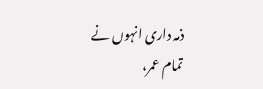ذمہ داری انہوں نے تمام عمر،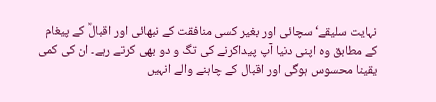نہایت سلیقے‘ سچائی اور بغیر کسی منافقت کے نبھائی اور اقبالؒ کے پیغام کے مطابق وہ اپنی دنیا آپ پیداکرنے کی تگ و دو بھی کرتے رہے۔ ان کی کمی یقینا محسوس ہوگی اور اقبال کے چاہنے والے انہیں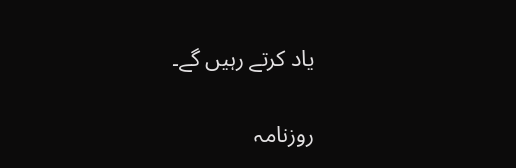یاد کرتے رہیں گے۔

روزنامہ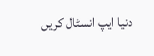دنیا ایپ انسٹال کریں